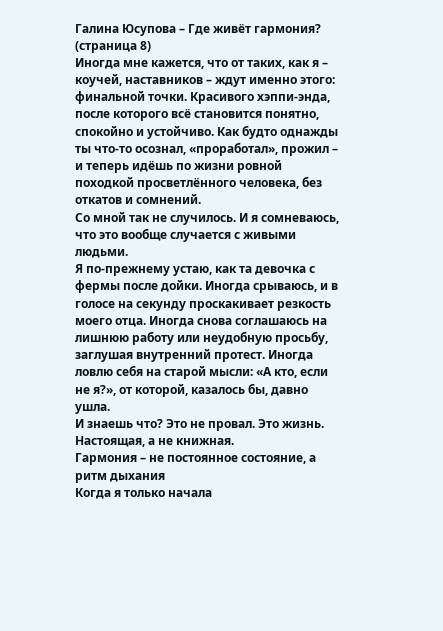Галина Юсупова – Где живёт гармония? (страница 8)
Иногда мне кажется, что от таких, как я – коучей, наставников – ждут именно этого: финальной точки. Красивого хэппи-энда, после которого всё становится понятно, спокойно и устойчиво. Как будто однажды ты что-то осознал, «проработал», прожил – и теперь идёшь по жизни ровной походкой просветлённого человека, без откатов и сомнений.
Со мной так не случилось. И я сомневаюсь, что это вообще случается с живыми людьми.
Я по-прежнему устаю, как та девочка с фермы после дойки. Иногда срываюсь, и в голосе на секунду проскакивает резкость моего отца. Иногда снова соглашаюсь на лишнюю работу или неудобную просьбу, заглушая внутренний протест. Иногда ловлю себя на старой мысли: «А кто, если не я?», от которой, казалось бы, давно ушла.
И знаешь что? Это не провал. Это жизнь. Настоящая, а не книжная.
Гармония – не постоянное состояние, а ритм дыхания
Когда я только начала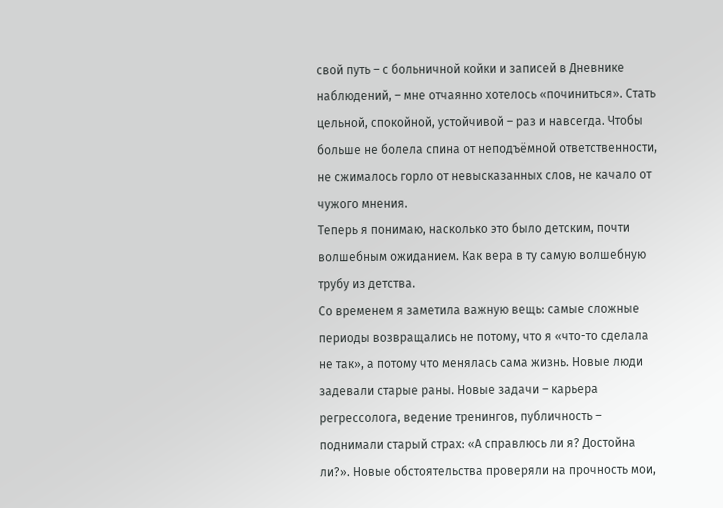свой путь – с больничной койки и записей в Дневнике наблюдений, – мне отчаянно хотелось «починиться». Стать цельной, спокойной, устойчивой – раз и навсегда. Чтобы больше не болела спина от неподъёмной ответственности, не сжималось горло от невысказанных слов, не качало от чужого мнения.
Теперь я понимаю, насколько это было детским, почти волшебным ожиданием. Как вера в ту самую волшебную трубу из детства.
Со временем я заметила важную вещь: самые сложные периоды возвращались не потому, что я «что-то сделала не так», а потому что менялась сама жизнь. Новые люди задевали старые раны. Новые задачи – карьера регрессолога, ведение тренингов, публичность – поднимали старый страх: «А справлюсь ли я? Достойна ли?». Новые обстоятельства проверяли на прочность мои,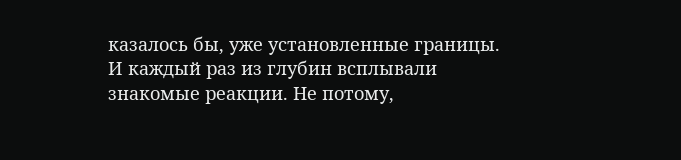казалось бы, уже установленные границы.
И каждый раз из глубин всплывали знакомые реакции. Не потому,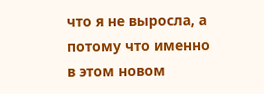что я не выросла, а потому что именно в этом новом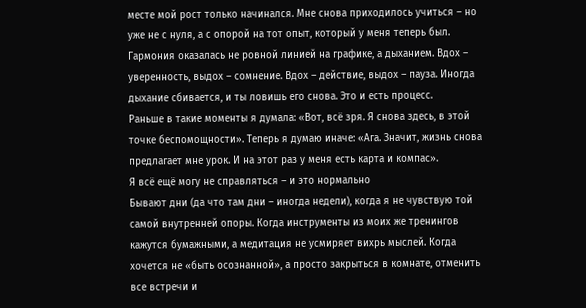месте мой рост только начинался. Мне снова приходилось учиться – но уже не с нуля, а с опорой на тот опыт, который у меня теперь был.
Гармония оказалась не ровной линией на графике, а дыханием. Вдох – уверенность, выдох – сомнение. Вдох – действие, выдох – пауза. Иногда дыхание сбивается, и ты ловишь его снова. Это и есть процесс.
Раньше в такие моменты я думала: «Вот, всё зря. Я снова здесь, в этой точке беспомощности». Теперь я думаю иначе: «Ага. Значит, жизнь снова предлагает мне урок. И на этот раз у меня есть карта и компас».
Я всё ещё могу не справляться – и это нормально
Бывают дни (да что там дни – иногда недели), когда я не чувствую той самой внутренней опоры. Когда инструменты из моих же тренингов кажутся бумажными, а медитация не усмиряет вихрь мыслей. Когда хочется не «быть осознанной», а просто закрыться в комнате, отменить все встречи и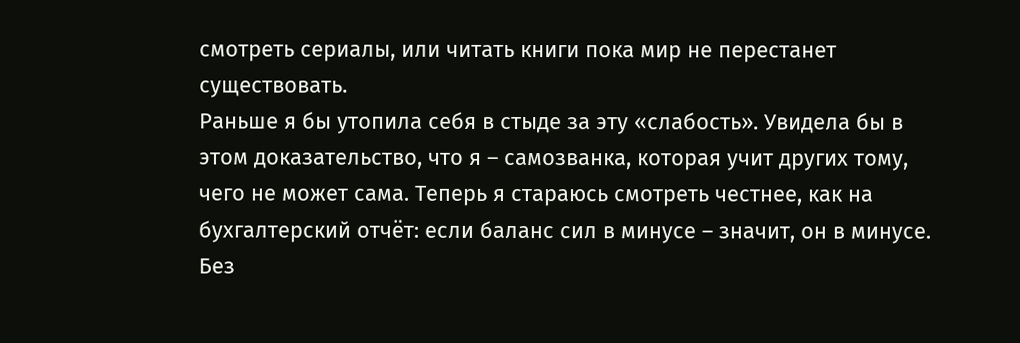смотреть сериалы, или читать книги пока мир не перестанет существовать.
Раньше я бы утопила себя в стыде за эту «слабость». Увидела бы в этом доказательство, что я – самозванка, которая учит других тому, чего не может сама. Теперь я стараюсь смотреть честнее, как на бухгалтерский отчёт: если баланс сил в минусе – значит, он в минусе. Без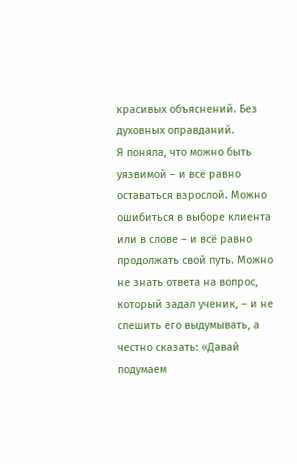красивых объяснений. Без духовных оправданий.
Я поняла, что можно быть уязвимой – и всё равно оставаться взрослой. Можно ошибиться в выборе клиента или в слове – и всё равно продолжать свой путь. Можно не знать ответа на вопрос, который задал ученик, – и не спешить его выдумывать, а честно сказать: «Давай подумаем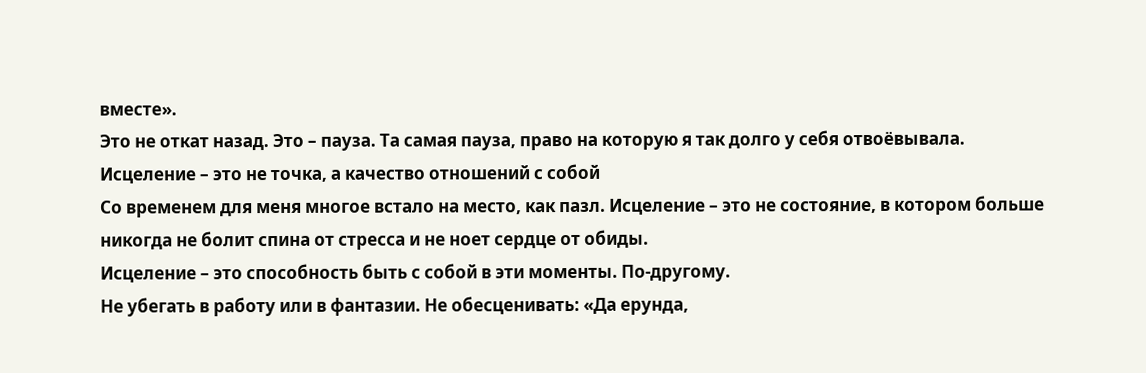вместе».
Это не откат назад. Это – пауза. Та самая пауза, право на которую я так долго у себя отвоёвывала.
Исцеление – это не точка, а качество отношений с собой
Со временем для меня многое встало на место, как пазл. Исцеление – это не состояние, в котором больше никогда не болит спина от стресса и не ноет сердце от обиды.
Исцеление – это способность быть с собой в эти моменты. По-другому.
Не убегать в работу или в фантазии. Не обесценивать: «Да ерунда,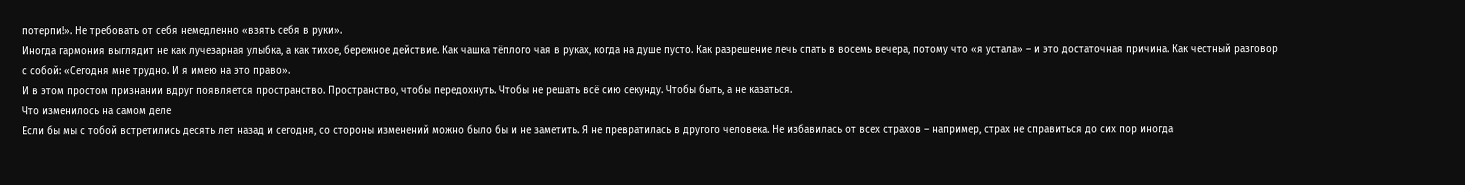потерпи!». Не требовать от себя немедленно «взять себя в руки».
Иногда гармония выглядит не как лучезарная улыбка, а как тихое, бережное действие. Как чашка тёплого чая в руках, когда на душе пусто. Как разрешение лечь спать в восемь вечера, потому что «я устала» – и это достаточная причина. Как честный разговор с собой: «Сегодня мне трудно. И я имею на это право».
И в этом простом признании вдруг появляется пространство. Пространство, чтобы передохнуть. Чтобы не решать всё сию секунду. Чтобы быть, а не казаться.
Что изменилось на самом деле
Если бы мы с тобой встретились десять лет назад и сегодня, со стороны изменений можно было бы и не заметить. Я не превратилась в другого человека. Не избавилась от всех страхов – например, страх не справиться до сих пор иногда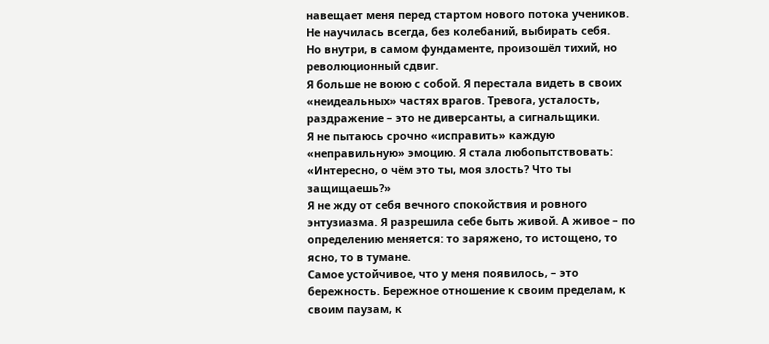навещает меня перед стартом нового потока учеников. Не научилась всегда, без колебаний, выбирать себя.
Но внутри, в самом фундаменте, произошёл тихий, но революционный сдвиг.
Я больше не воюю с собой. Я перестала видеть в своих «неидеальных» частях врагов. Тревога, усталость, раздражение – это не диверсанты, а сигнальщики.
Я не пытаюсь срочно «исправить» каждую «неправильную» эмоцию. Я стала любопытствовать: «Интересно, о чём это ты, моя злость? Что ты защищаешь?»
Я не жду от себя вечного спокойствия и ровного энтузиазма. Я разрешила себе быть живой. А живое – по определению меняется: то заряжено, то истощено, то ясно, то в тумане.
Самое устойчивое, что у меня появилось, – это бережность. Бережное отношение к своим пределам, к своим паузам, к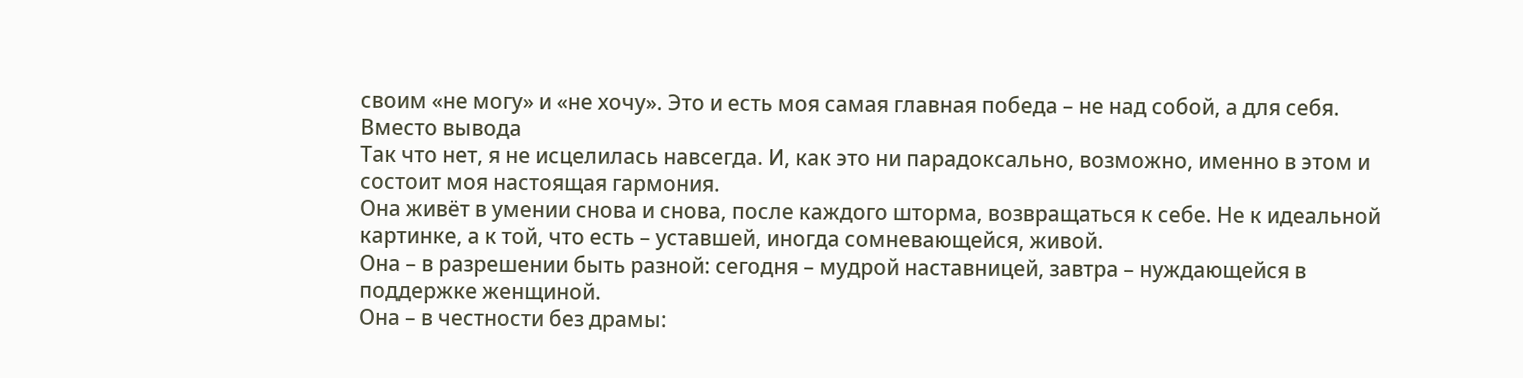своим «не могу» и «не хочу». Это и есть моя самая главная победа – не над собой, а для себя.
Вместо вывода
Так что нет, я не исцелилась навсегда. И, как это ни парадоксально, возможно, именно в этом и состоит моя настоящая гармония.
Она живёт в умении снова и снова, после каждого шторма, возвращаться к себе. Не к идеальной картинке, а к той, что есть – уставшей, иногда сомневающейся, живой.
Она – в разрешении быть разной: сегодня – мудрой наставницей, завтра – нуждающейся в поддержке женщиной.
Она – в честности без драмы: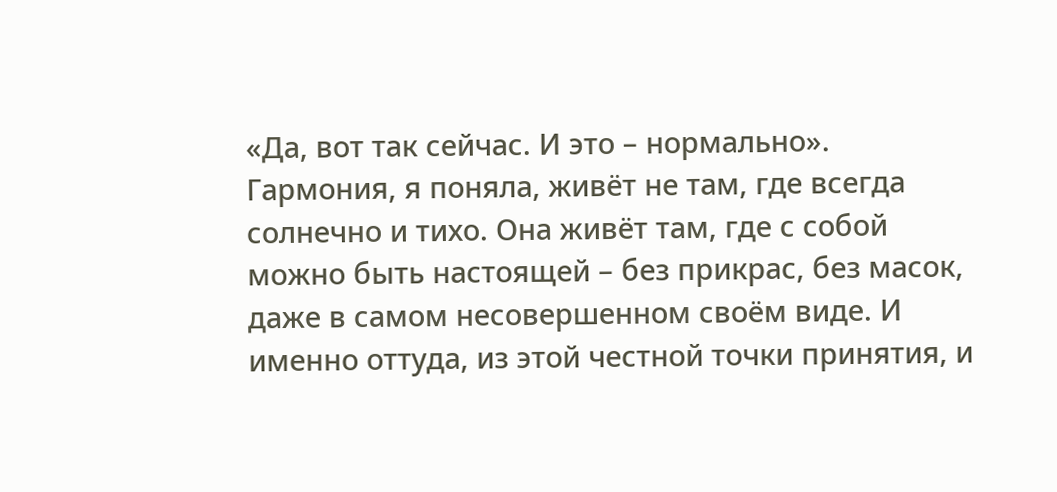«Да, вот так сейчас. И это – нормально».
Гармония, я поняла, живёт не там, где всегда солнечно и тихо. Она живёт там, где с собой можно быть настоящей – без прикрас, без масок, даже в самом несовершенном своём виде. И именно оттуда, из этой честной точки принятия, и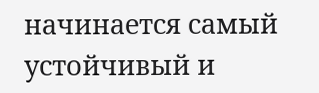начинается самый устойчивый и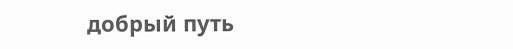добрый путь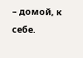– домой, к себе.